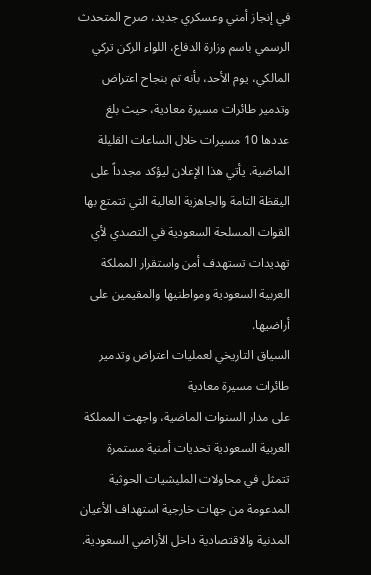في إنجاز أمني وعسكري جديد، صرح المتحدث الرسمي باسم وزارة الدفاع، اللواء الركن تركي المالكي، يوم الأحد، بأنه تم بنجاح اعتراض وتدمير طائرات مسيرة معادية، حيث بلغ عددها 10 مسيرات خلال الساعات القليلة الماضية. يأتي هذا الإعلان ليؤكد مجدداً على اليقظة التامة والجاهزية العالية التي تتمتع بها القوات المسلحة السعودية في التصدي لأي تهديدات تستهدف أمن واستقرار المملكة العربية السعودية ومواطنيها والمقيمين على أراضيها.
السياق التاريخي لعمليات اعتراض وتدمير طائرات مسيرة معادية
على مدار السنوات الماضية، واجهت المملكة العربية السعودية تحديات أمنية مستمرة تتمثل في محاولات المليشيات الحوثية المدعومة من جهات خارجية استهداف الأعيان المدنية والاقتصادية داخل الأراضي السعودية.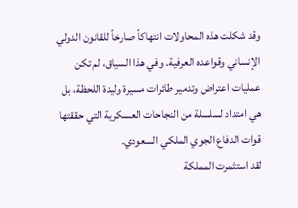وقد شكلت هذه المحاولات انتهاكاً صارخاً للقانون الدولي الإنساني وقواعده العرفية. وفي هذا السياق، لم تكن عمليات اعتراض وتدمير طائرات مسيرة وليدة اللحظة، بل هي امتداد لسلسلة من النجاحات العسكرية التي حققتها قوات الدفاع الجوي الملكي السعودي.
لقد استثمرت المملكة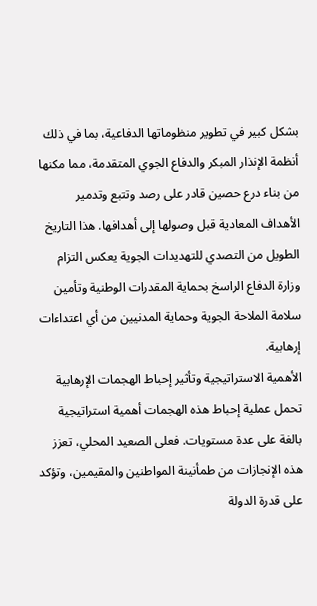بشكل كبير في تطوير منظوماتها الدفاعية، بما في ذلك أنظمة الإنذار المبكر والدفاع الجوي المتقدمة، مما مكنها من بناء درع حصين قادر على رصد وتتبع وتدمير الأهداف المعادية قبل وصولها إلى أهدافها. هذا التاريخ الطويل من التصدي للتهديدات الجوية يعكس التزام وزارة الدفاع الراسخ بحماية المقدرات الوطنية وتأمين سلامة الملاحة الجوية وحماية المدنيين من أي اعتداءات إرهابية.
الأهمية الاستراتيجية وتأثير إحباط الهجمات الإرهابية
تحمل عملية إحباط هذه الهجمات أهمية استراتيجية بالغة على عدة مستويات. فعلى الصعيد المحلي، تعزز هذه الإنجازات من طمأنينة المواطنين والمقيمين، وتؤكد على قدرة الدولة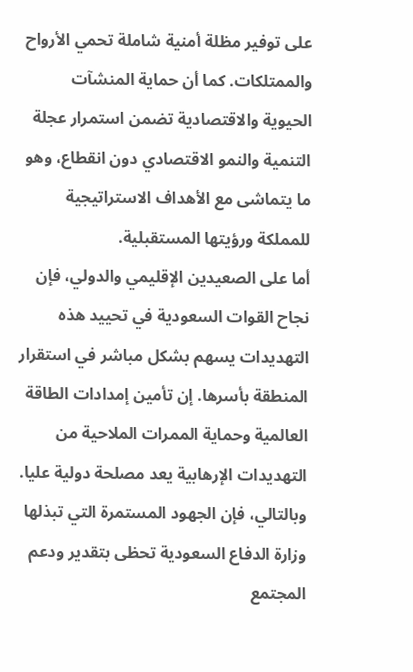على توفير مظلة أمنية شاملة تحمي الأرواح والممتلكات. كما أن حماية المنشآت الحيوية والاقتصادية تضمن استمرار عجلة التنمية والنمو الاقتصادي دون انقطاع، وهو ما يتماشى مع الأهداف الاستراتيجية للمملكة ورؤيتها المستقبلية.
أما على الصعيدين الإقليمي والدولي، فإن نجاح القوات السعودية في تحييد هذه التهديدات يسهم بشكل مباشر في استقرار المنطقة بأسرها. إن تأمين إمدادات الطاقة العالمية وحماية الممرات الملاحية من التهديدات الإرهابية يعد مصلحة دولية عليا. وبالتالي، فإن الجهود المستمرة التي تبذلها وزارة الدفاع السعودية تحظى بتقدير ودعم المجتمع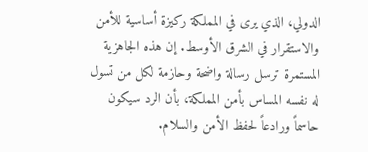الدولي، الذي يرى في المملكة ركيزة أساسية للأمن والاستقرار في الشرق الأوسط. إن هذه الجاهزية المستمرة ترسل رسالة واضحة وحازمة لكل من تسول له نفسه المساس بأمن المملكة، بأن الرد سيكون حاسماً ورادعاً لحفظ الأمن والسلام.